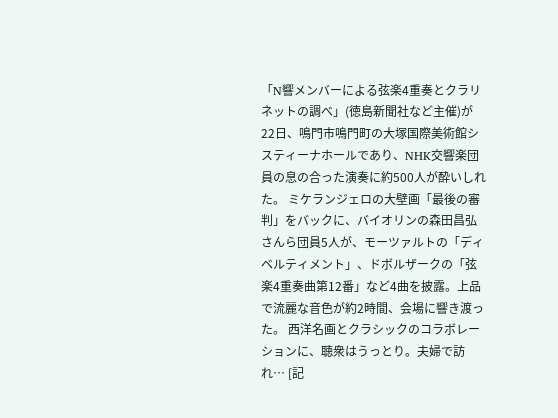「N響メンバーによる弦楽4重奏とクラリネットの調べ」(徳島新聞社など主催)が22日、鳴門市鳴門町の大塚国際美術館システィーナホールであり、NHK交響楽団員の息の合った演奏に約500人が酔いしれた。 ミケランジェロの大壁画「最後の審判」をバックに、バイオリンの森田昌弘さんら団員5人が、モーツァルトの「ディベルティメント」、ドボルザークの「弦楽4重奏曲第12番」など4曲を披露。上品で流麗な音色が約2時間、会場に響き渡った。 西洋名画とクラシックのコラボレーションに、聴衆はうっとり。夫婦で訪れ… [記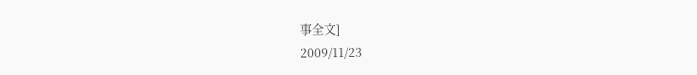事全文]
2009/11/23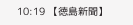10:19 【徳島新聞】